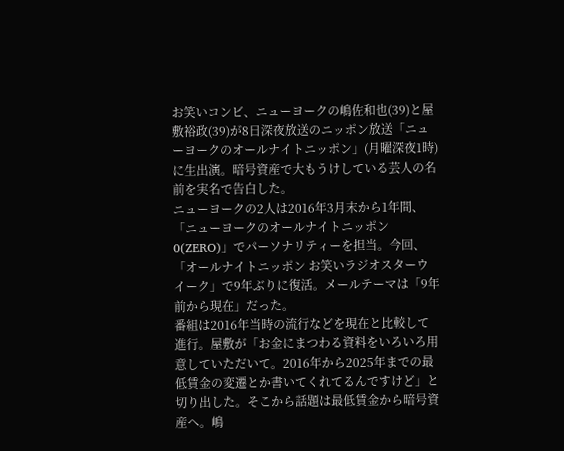お笑いコンビ、ニューヨークの嶋佐和也(39)と屋敷裕政(39)が8日深夜放送のニッポン放送「ニューヨークのオールナイトニッポン」(月曜深夜1時)に生出演。暗号資産で大もうけしている芸人の名前を実名で告白した。
ニューヨークの2人は2016年3月末から1年間、「ニューヨークのオールナイトニッポン0(ZERO)」でパーソナリティーを担当。今回、「オールナイトニッポン お笑いラジオスターウイーク」で9年ぶりに復活。メールテーマは「9年前から現在」だった。
番組は2016年当時の流行などを現在と比較して進行。屋敷が「お金にまつわる資料をいろいろ用意していただいて。2016年から2025年までの最低賃金の変遷とか書いてくれてるんですけど」と切り出した。そこから話題は最低賃金から暗号資産へ。嶋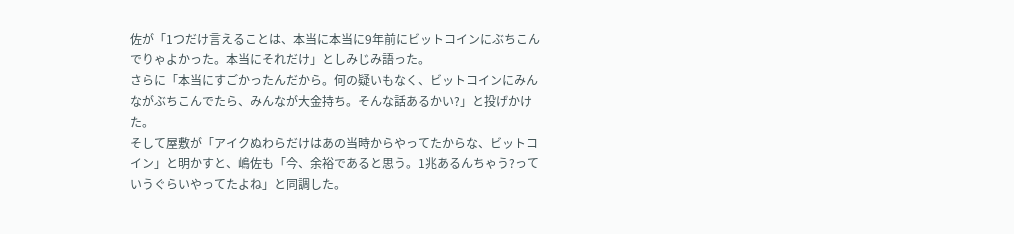佐が「1つだけ言えることは、本当に本当に9年前にビットコインにぶちこんでりゃよかった。本当にそれだけ」としみじみ語った。
さらに「本当にすごかったんだから。何の疑いもなく、ビットコインにみんながぶちこんでたら、みんなが大金持ち。そんな話あるかい?」と投げかけた。
そして屋敷が「アイクぬわらだけはあの当時からやってたからな、ビットコイン」と明かすと、嶋佐も「今、余裕であると思う。1兆あるんちゃう?っていうぐらいやってたよね」と同調した。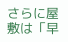さらに屋敷は「早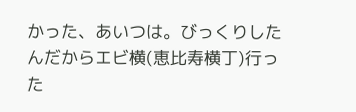かった、あいつは。びっくりしたんだからエビ横(恵比寿横丁)行った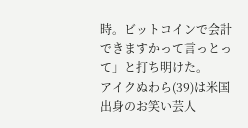時。ビットコインで会計できますかって言っとって」と打ち明けた。
アイクぬわら(39)は米国出身のお笑い芸人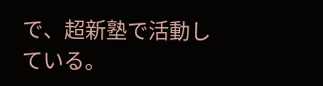で、超新塾で活動している。